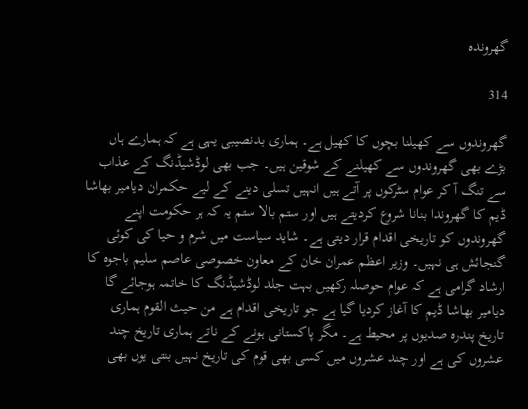گھروندہ

314

گھروندوں سے کھیلنا بچوں کا کھیل ہے۔ ہماری بدنصیبی یہی ہے کہ ہمارے ہاں بڑے بھی گھروندوں سے کھیلنے کے شوقین ہیں۔ جب بھی لوڈشیڈنگ کے عذاب سے تنگ آ کر عوام سٹرکوں پر آتے ہیں انہیں تسلی دینے کے لیے حکمران دیامیر بھاشا ڈیم کا گھروندا بنانا شروع کردیتے ہیں اور ستم بالا ستم یہ کہ ہر حکومت اپنے گھروندوں کو تاریخی اقدام قرار دیتی ہے۔ شاید سیاست میں شرم و حیا کی کوئی گنجائش ہی نہیں۔ وزیر اعظم عمران خان کے معاون خصوصی عاصم سلیم باجوہ کا ارشاد گرامی ہے کہ عوام حوصلہ رکھیں بہت جلد لوڈشیڈنگ کا خاتمہ ہوجائے گا دیامیر بھاشا ڈیم کا آغاز کردیا گیا ہے جو تاریخی اقدام ہے من حیث القوم ہماری تاریخ پندرہ صدیوں پر محیط ہے۔ مگر پاکستانی ہونے کے ناتے ہماری تاریخ چند عشروں کی ہے اور چند عشروں میں کسی بھی قوم کی تاریخ نہیں بنتی یوں بھی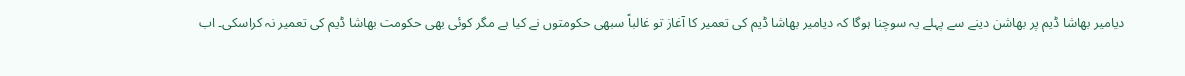دیامیر بھاشا ڈیم پر بھاشن دینے سے پہلے یہ سوچنا ہوگا کہ دیامیر بھاشا ڈیم کی تعمیر کا آغاز تو غالباً سبھی حکومتوں نے کیا ہے مگر کوئی بھی حکومت بھاشا ڈیم کی تعمیر نہ کراسکی۔ اب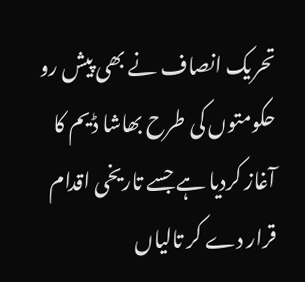تحریک انصاف نے بھی پیش رو حکومتوں کی طرح بھاشا ڈیم کا آغاز کردیا ہے جسے تاریخی اقدام قرار دے کر تالیاں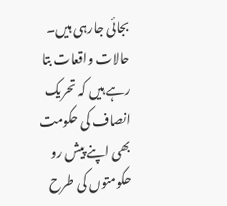بجائی جارہی ہیں۔ حالات واقعات بتا رہے ہیں کہ تحریک انصاف کی حکومت بھی اپنے پیش رو حکومتوں کی طرح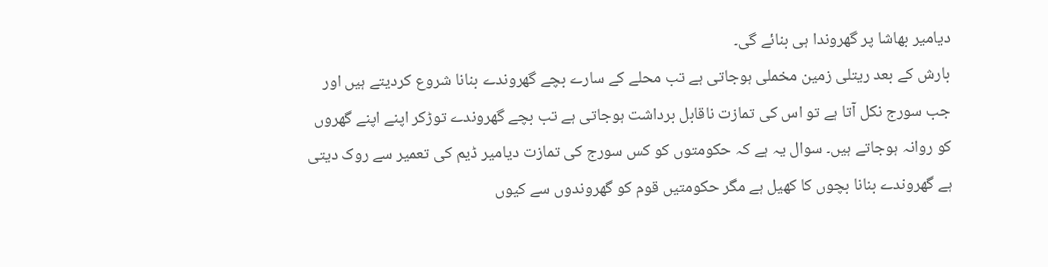دیامیر بھاشا پر گھروندا ہی بنائے گی۔
بارش کے بعد ریتلی زمین مخملی ہوجاتی ہے تب محلے کے سارے بچے گھروندے بنانا شروع کردیتے ہیں اور جب سورج نکل آتا ہے تو اس کی تمازت ناقابل برداشت ہوجاتی ہے تب بچے گھروندے توڑکر اپنے اپنے گھروں کو روانہ ہوجاتے ہیں۔ سوال یہ ہے کہ حکومتوں کو کس سورج کی تمازت دیامیر ڈیم کی تعمیر سے روک دیتی ہے گھروندے بنانا بچوں کا کھیل ہے مگر حکومتیں قوم کو گھروندوں سے کیوں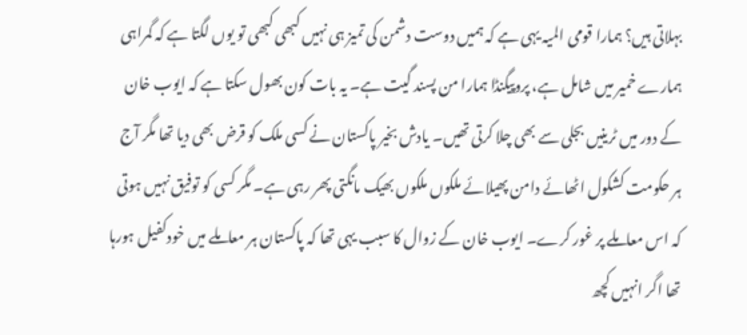بہلاتی ہیں؟ ہمارا قومی المیہ یہی ہے کہ ہمیں دوست دشمن کی تمیز ہی نہیں کبھی کبھی تو یوں لگتا ہے کہ گمراہی ہمارے خمیر میں شامل ہے، پروپیگنڈا ہمارا من پسند گیت ہے۔ یہ بات کون بھول سکتا ہے کہ ایوب خان کے دور میں ٹرینیں بجلی سے بھی چلا کرتی تھیں۔ یادش بخیر پاکستان نے کسی ملک کو قرض بھی دیا تھا مگر آج ہر حکومت کشکول اٹھائے دامن پھیلائے ملکوں ملکوں بھیک مانگتی پھر رہی ہے۔ مگر کسی کو توفیق نہیں ہوتی کہ اس معاملے پر غور کرے۔ ایوب خان کے زوال کا سبب یہی تھا کہ پاکستان ہر معاملے میں خودکفیل ہورہا تھا اگر انہیں کچھ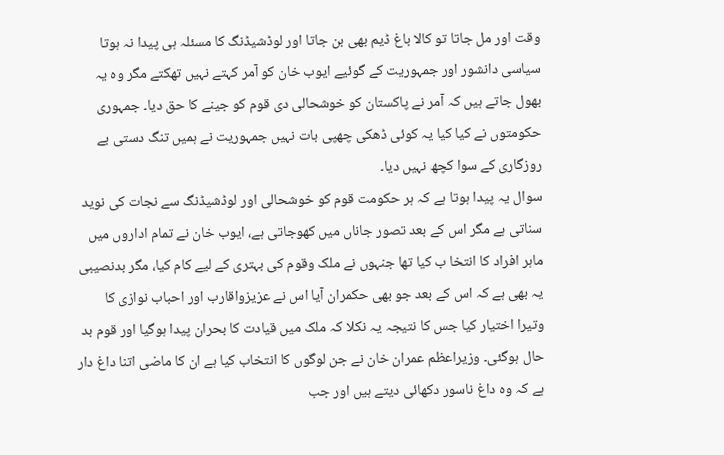وقت اور مل جاتا تو کالا باغ ڈیم بھی بن جاتا اور لوڈشیڈنگ کا مسئلہ ہی پیدا نہ ہوتا سیاسی دانشور اور جمہوریت کے گوئیے ایوب خان کو آمر کہتے نہیں تھکتے مگر وہ یہ بھول جاتے ہیں کہ آمر نے پاکستان کو خوشحالی دی قوم کو جینے کا حق دیا۔ جمہوری حکومتوں نے کیا کیا یہ کوئی ڈھکی چھپی بات نہیں جمہوریت نے ہمیں تنگ دستی بے روزگاری کے سوا کچھ نہیں دیا۔
سوال یہ پیدا ہوتا ہے کہ ہر حکومت قوم کو خوشحالی اور لوڈشیڈنگ سے نجات کی نوید سناتی ہے مگر اس کے بعد تصور جاناں میں کھوجاتی ہے، ایوب خان نے تمام اداروں میں ماہر افراد کا انتخا ب کیا تھا جنہوں نے ملک وقوم کی بہتری کے لیے کام کیا، مگر بدنصیبی یہ بھی ہے کہ اس کے بعد جو بھی حکمران آیا اس نے عزیزواقارب اور احباب نوازی کا وتیرا اختیار کیا جس کا نتیجہ یہ نکلا کہ ملک میں قیادت کا بحران پیدا ہوگیا اور قوم بد حال ہوگئی۔ وزیراعظم عمران خان نے جن لوگوں کا انتخاب کیا ہے ان کا ماضی اتنا داغ دار ہے کہ وہ داغ ناسور دکھائی دیتے ہیں اور جب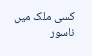کسی ملک میں ناسور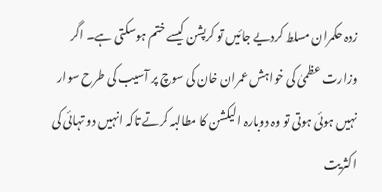زدہ حکمران مسلط کردیے جائیں تو کرپشن کیسے ختم ہوسکتی ہے۔ اگر وزارت عظمیٰ کی خواہش عمران خان کی سوچ پر آسیب کی طرح سوار نہیں ہوئی ہوتی تو وہ دوبارہ الیکشن کا مطالبہ کرتے تاکہ انہیں دو تہائی کی اکثریت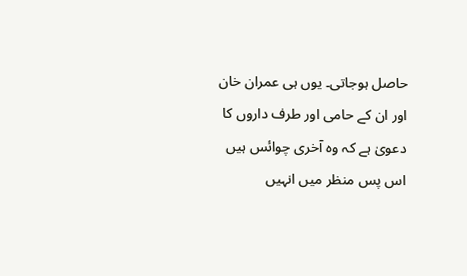حاصل ہوجاتی۔ یوں ہی عمران خان اور ان کے حامی اور طرف داروں کا دعویٰ ہے کہ وہ آخری چوائس ہیں اس پس منظر میں انہیں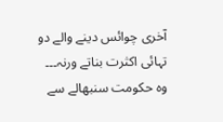آخری چوائس دینے والے دو تہائی اکثرت بناتے ورنہ۔۔۔ وہ حکومت سنبھالے سے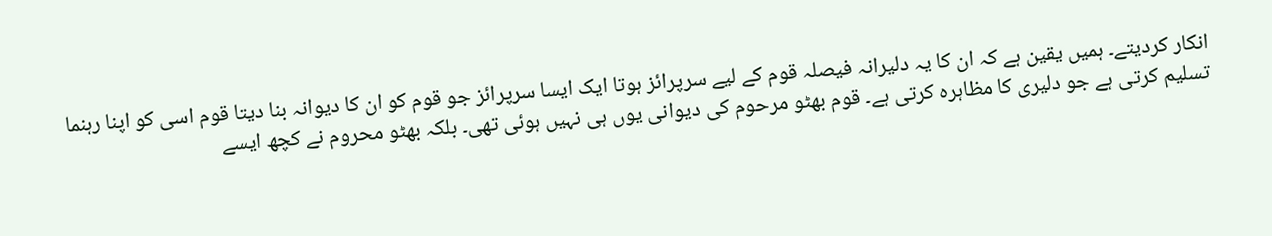انکار کردیتے۔ ہمیں یقین ہے کہ ان کا یہ دلیرانہ فیصلہ قوم کے لیے سرپرائز ہوتا ایک ایسا سرپرائز جو قوم کو ان کا دیوانہ بنا دیتا قوم اسی کو اپنا رہنما تسلیم کرتی ہے جو دلیری کا مظاہرہ کرتی ہے۔ قوم بھٹو مرحوم کی دیوانی یوں ہی نہیں ہوئی تھی۔ بلکہ بھٹو محروم نے کچھ ایسے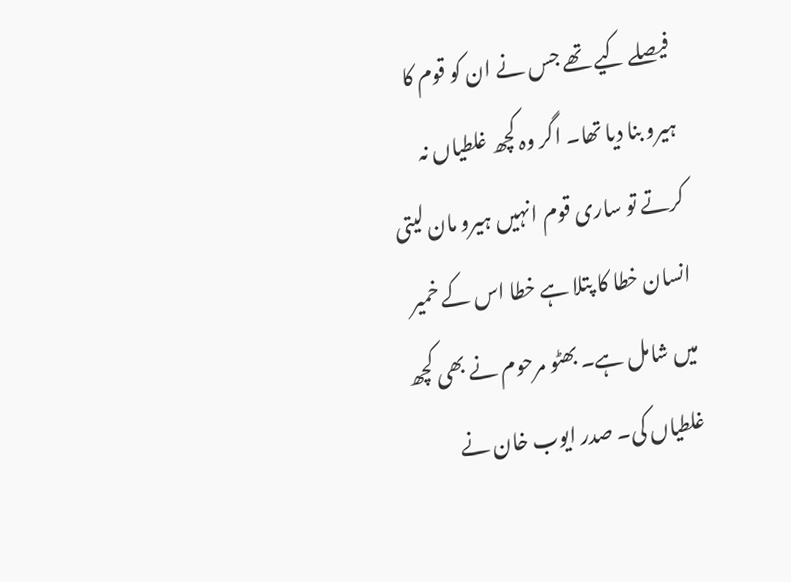فیصلے کیے تھے جس نے ان کو قوم کا ہیرو بنا دیا تھا۔ اگر وہ کچھ غلطیاں نہ کرتے تو ساری قوم انہیں ہیرو مان لیتی انسان خطا کا پتلا ہے خطا اس کے خمیر میں شامل ہے۔ بھٹو مرحوم نے بھی کچھ غلطیاں کی۔ صدر ایوب خان نے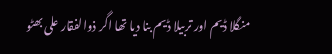منگلا ڈیم اور تربیلا ڈیم بنا دیا تھا اگر ذوالفقار علی بھٹو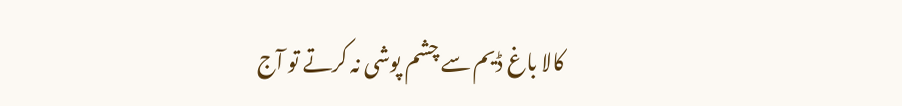کالا باغ ڈیم سے چشم پوشی نہ کرتے تو آج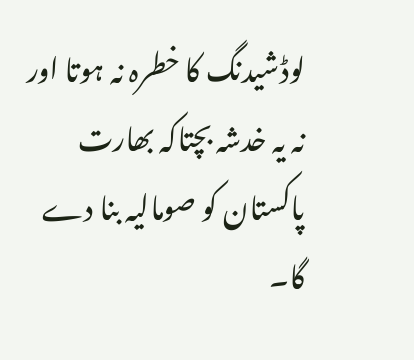لوڈشیدنگ کا خطرہ نہ ہوتا اور نہ یہ خدشہ بچتاکہ بھارت پاکستان کو صومالیہ بنا دے گا۔